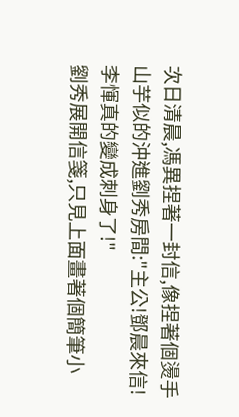次日清晨,馮異捏著一封信,像捏著個燙手山芋似的沖進劉秀房間:"主公!鄧晨來信!李惲真的變成刺身了!"
劉秀展開信箋,只見上面畫著個簡筆小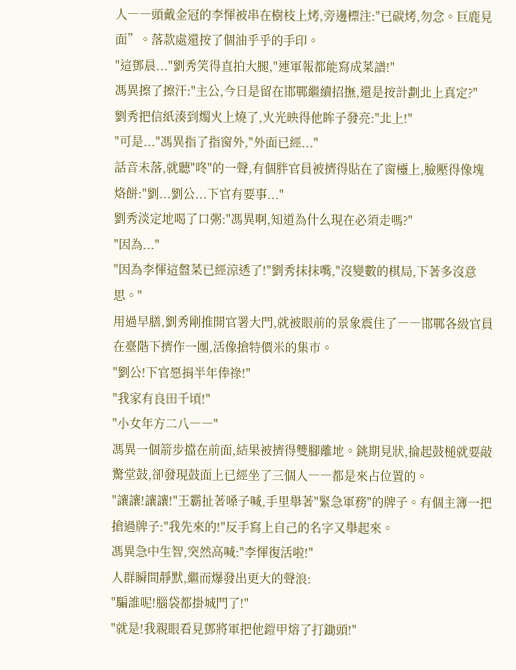人――頭戴金冠的李惲被串在樹枝上烤,旁邊標注:"已碳烤,勿念。巨鹿見面”。落款處還按了個油乎乎的手印。
"這鄧晨..."劉秀笑得直拍大腿,"連軍報都能寫成菜譜!"
馮異擦了擦汗:"主公,今日是留在邯鄲繼續招撫,還是按計劃北上真定?"
劉秀把信紙湊到燭火上燒了,火光映得他眸子發亮:"北上!"
"可是..."馮異指了指窗外,"外面已經..."
話音未落,就聽"咚"的一聲,有個胖官員被擠得貼在了窗欞上,臉壓得像塊烙餅:"劉...劉公...下官有要事..."
劉秀淡定地喝了口粥:"馮異啊,知道為什么現在必須走嗎?"
"因為..."
"因為李惲這盤菜已經涼透了!"劉秀抹抹嘴,"沒變數的棋局,下著多沒意思。"
用過早膳,劉秀剛推開官署大門,就被眼前的景象震住了――邯鄲各級官員在臺階下擠作一團,活像搶特價米的集市。
"劉公!下官愿捐半年俸祿!"
"我家有良田千頃!"
"小女年方二八――"
馮異一個箭步擋在前面,結果被擠得雙腳離地。銚期見狀,掄起鼓槌就要敲驚堂鼓,卻發現鼓面上已經坐了三個人――都是來占位置的。
"讓讓!讓讓!"王霸扯著嗓子喊,手里舉著"緊急軍務"的牌子。有個主簿一把搶過牌子:"我先來的!"反手寫上自己的名字又舉起來。
馮異急中生智,突然高喊:"李惲復活啦!"
人群瞬間靜默,繼而爆發出更大的聲浪:
"騙誰呢!腦袋都掛城門了!"
"就是!我親眼看見鄧將軍把他鎧甲熔了打鋤頭!"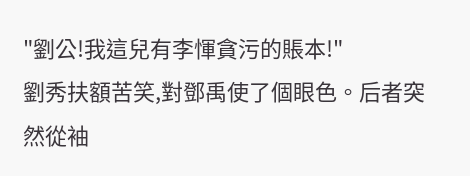"劉公!我這兒有李惲貪污的賬本!"
劉秀扶額苦笑,對鄧禹使了個眼色。后者突然從袖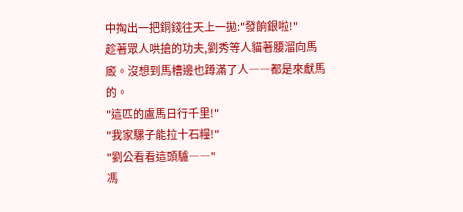中掏出一把銅錢往天上一拋:"發餉銀啦!"
趁著眾人哄搶的功夫,劉秀等人貓著腰溜向馬廄。沒想到馬槽邊也蹲滿了人――都是來獻馬的。
"這匹的盧馬日行千里!"
"我家騾子能拉十石糧!"
"劉公看看這頭驢――"
馮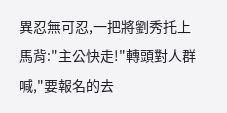異忍無可忍,一把將劉秀托上馬背:"主公快走!"轉頭對人群喊,"要報名的去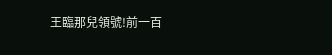王臨那兒領號!前一百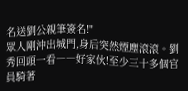名送劉公親筆簽名!"
眾人剛沖出城門,身后突然煙塵滾滾。劉秀回頭一看――好家伙!至少三十多個官員騎著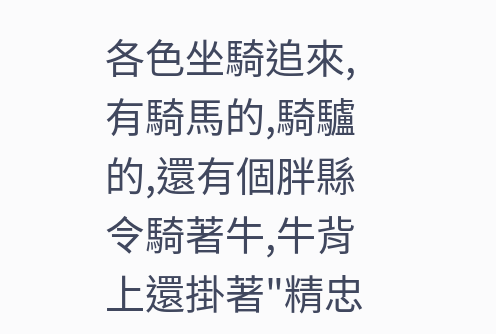各色坐騎追來,有騎馬的,騎驢的,還有個胖縣令騎著牛,牛背上還掛著"精忠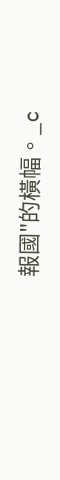報國"的橫幅。_c